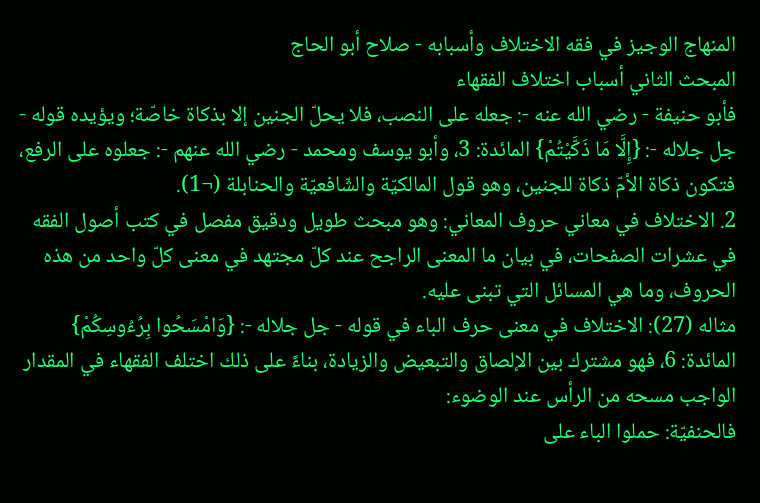المنهاج الوجيز في فقه الاختلاف وأسبابه - صلاح أبو الحاج
المبحث الثاني أسباب اختلاف الفقهاء
فأبو حنيفة - رضي الله عنه -: جعله على النصب، فلا يحلّ الجنين إلا بذكاة خاصّة؛ ويؤيده قوله - جل جلاله -: {إِلَّا مَا ذَكَّيْتُمْ} المائدة: 3، وأبو يوسف ومحمد - رضي الله عنهم -: جعلوه على الرفع، فتكون ذكاة الأمّ ذكاة للجنين، وهو قول المالكيّة والشّافعيّة والحنابلة (¬1).
2. الاختلاف في معاني حروف المعاني: وهو مبحث طويل ودقيق مفصل في كتب أصول الفقه في عشرات الصفحات، في بيان ما المعنى الراجح عند كلّ مجتهد في معنى كلّ واحد من هذه الحروف، وما هي المسائل التي تبنى عليه.
مثاله (27): الاختلاف في معنى حرف الباء في قوله - جل جلاله -: {وَامْسَحُوا بِرُءُوسِكُمْ} المائدة: 6، فهو مشترك بين الإلصاق والتبعيض والزيادة، بناءً على ذلك اختلف الفقهاء في المقدار الواجب مسحه من الرأس عند الوضوء:
فالحنفيّة: حملوا الباء على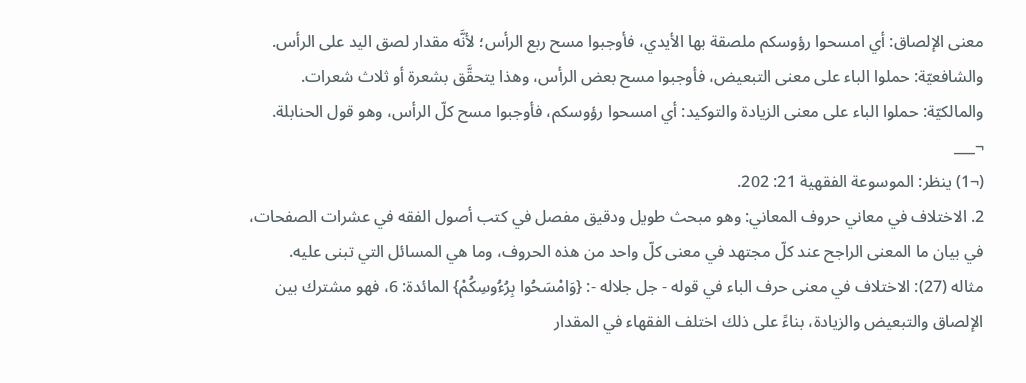معنى الإلصاق: أي امسحوا رؤوسكم ملصقة بها الأيدي، فأوجبوا مسح ربع الرأس؛ لأنَّه مقدار لصق اليد على الرأس.
والشافعيّة: حملوا الباء على معنى التبعيض، فأوجبوا مسح بعض الرأس، وهذا يتحقَّق بشعرة أو ثلاث شعرات.
والمالكيّة: حملوا الباء على معنى الزيادة والتوكيد: أي امسحوا رؤوسكم، فأوجبوا مسح كلّ الرأس، وهو قول الحنابلة.
¬___
(¬1) ينظر: الموسوعة الفقهية 21: 202.
2. الاختلاف في معاني حروف المعاني: وهو مبحث طويل ودقيق مفصل في كتب أصول الفقه في عشرات الصفحات، في بيان ما المعنى الراجح عند كلّ مجتهد في معنى كلّ واحد من هذه الحروف، وما هي المسائل التي تبنى عليه.
مثاله (27): الاختلاف في معنى حرف الباء في قوله - جل جلاله -: {وَامْسَحُوا بِرُءُوسِكُمْ} المائدة: 6، فهو مشترك بين الإلصاق والتبعيض والزيادة، بناءً على ذلك اختلف الفقهاء في المقدار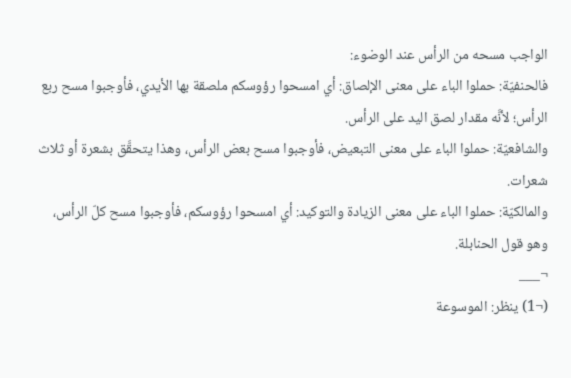الواجب مسحه من الرأس عند الوضوء:
فالحنفيّة: حملوا الباء على معنى الإلصاق: أي امسحوا رؤوسكم ملصقة بها الأيدي، فأوجبوا مسح ربع الرأس؛ لأنَّه مقدار لصق اليد على الرأس.
والشافعيّة: حملوا الباء على معنى التبعيض، فأوجبوا مسح بعض الرأس، وهذا يتحقَّق بشعرة أو ثلاث شعرات.
والمالكيّة: حملوا الباء على معنى الزيادة والتوكيد: أي امسحوا رؤوسكم، فأوجبوا مسح كلّ الرأس، وهو قول الحنابلة.
¬___
(¬1) ينظر: الموسوعة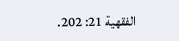الفقهية 21: 202.